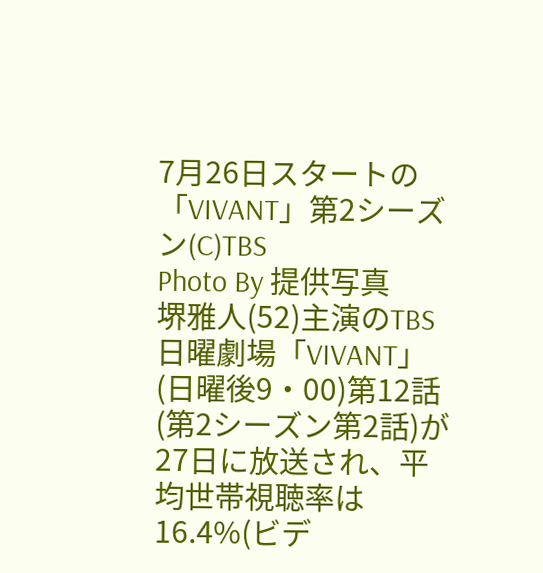7月26日スタートの「VIVANT」第2シーズン(C)TBS
Photo By 提供写真
堺雅人(52)主演のTBS日曜劇場「VIVANT」(日曜後9・00)第12話(第2シーズン第2話)が27日に放送され、平均世帯視聴率は16.4%(ビデ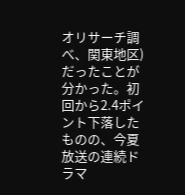オリサーチ調べ、関東地区)だったことが分かった。初回から2.4ポイント下落したものの、今夏放送の連続ドラマ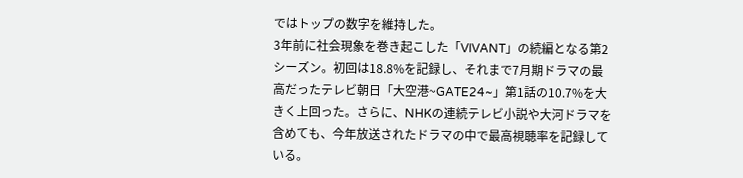ではトップの数字を維持した。
3年前に社会現象を巻き起こした「VIVANT」の続編となる第2シーズン。初回は18.8%を記録し、それまで7月期ドラマの最高だったテレビ朝日「大空港~GATE24~」第1話の10.7%を大きく上回った。さらに、NHKの連続テレビ小説や大河ドラマを含めても、今年放送されたドラマの中で最高視聴率を記録している。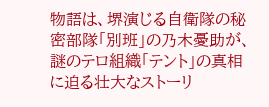物語は、堺演じる自衛隊の秘密部隊「別班」の乃木憂助が、謎のテロ組織「テント」の真相に迫る壮大なストーリ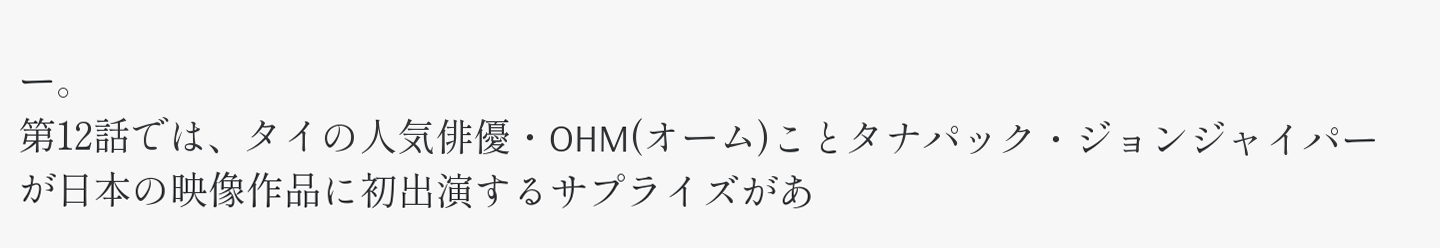ー。
第12話では、タイの人気俳優・OHM(オーム)ことタナパック・ジョンジャイパーが日本の映像作品に初出演するサプライズがあ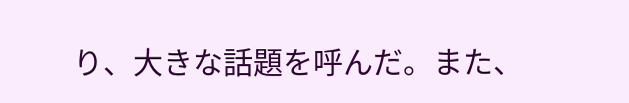り、大きな話題を呼んだ。また、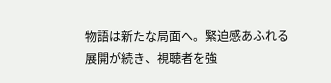物語は新たな局面へ。緊迫感あふれる展開が続き、視聴者を強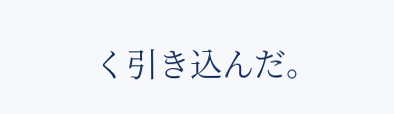く引き込んだ。